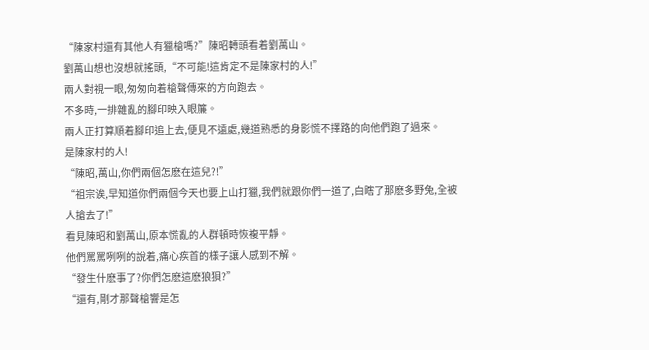“陳家村還有其他人有獵槍嗎?”陳昭轉頭看着劉萬山。
劉萬山想也沒想就搖頭,“不可能!這肯定不是陳家村的人!”
兩人對視一眼,匆匆向着槍聲傳來的方向跑去。
不多時,一排雜亂的腳印映入眼簾。
兩人正打算順着腳印追上去,便見不遠處,幾道熟悉的身影慌不擇路的向他們跑了過來。
是陳家村的人!
“陳昭,萬山,你們兩個怎麽在這兒?!”
“祖宗诶,早知道你們兩個今天也要上山打獵,我們就跟你們一道了,白瞎了那麽多野兔,全被人搶去了!”
看見陳昭和劉萬山,原本慌亂的人群頓時恢複平靜。
他們罵罵咧咧的說着,痛心疾首的樣子讓人感到不解。
“發生什麽事了?你們怎麽這麽狼狽?”
“還有,剛才那聲槍響是怎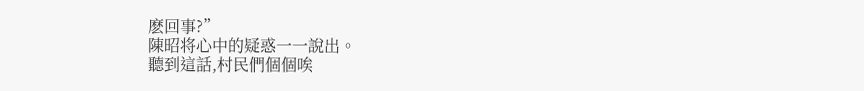麽回事?”
陳昭将心中的疑惑一一說出。
聽到這話,村民們個個唉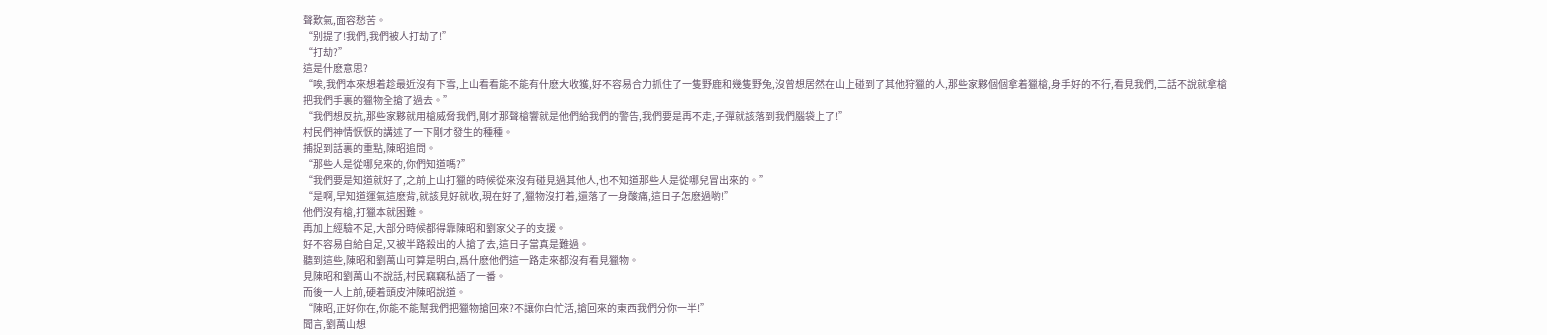聲歎氣,面容愁苦。
“别提了!我們,我們被人打劫了!”
“打劫?”
這是什麽意思?
“唉,我們本來想着趁最近沒有下雪,上山看看能不能有什麽大收獲,好不容易合力抓住了一隻野鹿和幾隻野兔,沒曾想居然在山上碰到了其他狩獵的人,那些家夥個個拿着獵槍,身手好的不行,看見我們,二話不說就拿槍把我們手裏的獵物全搶了過去。”
“我們想反抗,那些家夥就用槍威脅我們,剛才那聲槍響就是他們給我們的警告,我們要是再不走,子彈就該落到我們腦袋上了!”
村民們神情恹恹的講述了一下剛才發生的種種。
捕捉到話裏的重點,陳昭追問。
“那些人是從哪兒來的,你們知道嗎?”
“我們要是知道就好了,之前上山打獵的時候從來沒有碰見過其他人,也不知道那些人是從哪兒冒出來的。”
“是啊,早知道運氣這麽背,就該見好就收,現在好了,獵物沒打着,還落了一身酸痛,這日子怎麽過喲!”
他們沒有槍,打獵本就困難。
再加上經驗不足,大部分時候都得靠陳昭和劉家父子的支援。
好不容易自給自足,又被半路殺出的人搶了去,這日子當真是難過。
聽到這些,陳昭和劉萬山可算是明白,爲什麽他們這一路走來都沒有看見獵物。
見陳昭和劉萬山不說話,村民竊竊私語了一番。
而後一人上前,硬着頭皮沖陳昭說道。
“陳昭,正好你在,你能不能幫我們把獵物搶回來?不讓你白忙活,搶回來的東西我們分你一半!”
聞言,劉萬山想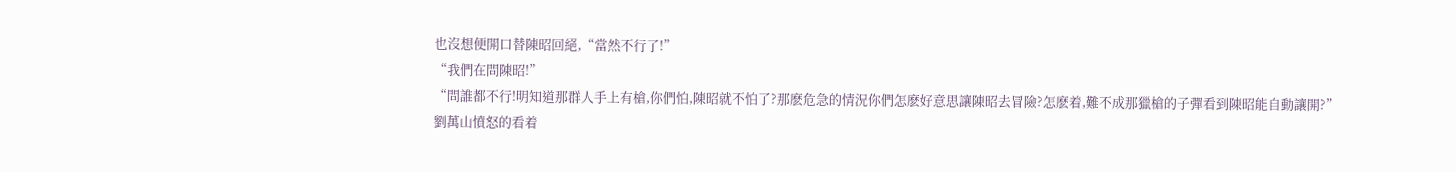也沒想便開口替陳昭回絕,“當然不行了!”
“我們在問陳昭!”
“問誰都不行!明知道那群人手上有槍,你們怕,陳昭就不怕了?那麽危急的情況你們怎麽好意思讓陳昭去冒險?怎麽着,難不成那獵槍的子彈看到陳昭能自動讓開?”
劉萬山憤怒的看着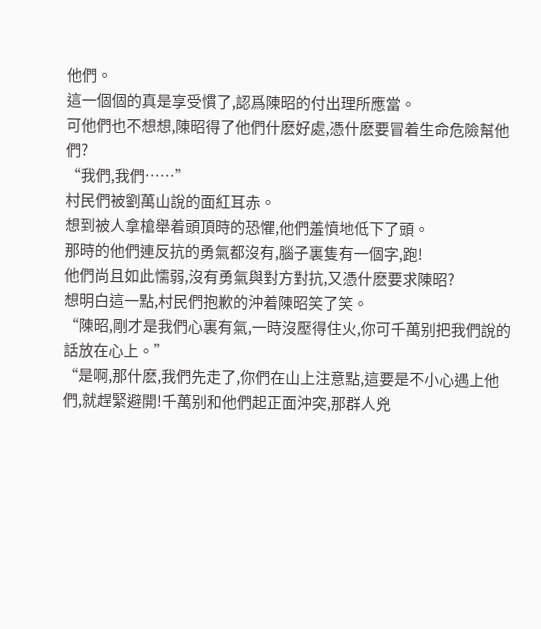他們。
這一個個的真是享受慣了,認爲陳昭的付出理所應當。
可他們也不想想,陳昭得了他們什麽好處,憑什麽要冒着生命危險幫他們?
“我們,我們……”
村民們被劉萬山說的面紅耳赤。
想到被人拿槍舉着頭頂時的恐懼,他們羞憤地低下了頭。
那時的他們連反抗的勇氣都沒有,腦子裏隻有一個字,跑!
他們尚且如此懦弱,沒有勇氣與對方對抗,又憑什麽要求陳昭?
想明白這一點,村民們抱歉的沖着陳昭笑了笑。
“陳昭,剛才是我們心裏有氣,一時沒壓得住火,你可千萬别把我們說的話放在心上。”
“是啊,那什麽,我們先走了,你們在山上注意點,這要是不小心遇上他們,就趕緊避開!千萬别和他們起正面沖突,那群人兇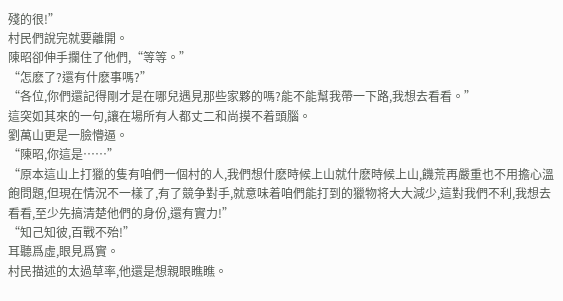殘的很!”
村民們說完就要離開。
陳昭卻伸手攔住了他們,“等等。”
“怎麽了?還有什麽事嗎?”
“各位,你們還記得剛才是在哪兒遇見那些家夥的嗎?能不能幫我帶一下路,我想去看看。”
這突如其來的一句,讓在場所有人都丈二和尚摸不着頭腦。
劉萬山更是一臉懵逼。
“陳昭,你這是……”
“原本這山上打獵的隻有咱們一個村的人,我們想什麽時候上山就什麽時候上山,饑荒再嚴重也不用擔心溫飽問題,但現在情況不一樣了,有了競争對手,就意味着咱們能打到的獵物将大大減少,這對我們不利,我想去看看,至少先搞清楚他們的身份,還有實力!”
“知己知彼,百戰不殆!”
耳聽爲虛,眼見爲實。
村民描述的太過草率,他還是想親眼瞧瞧。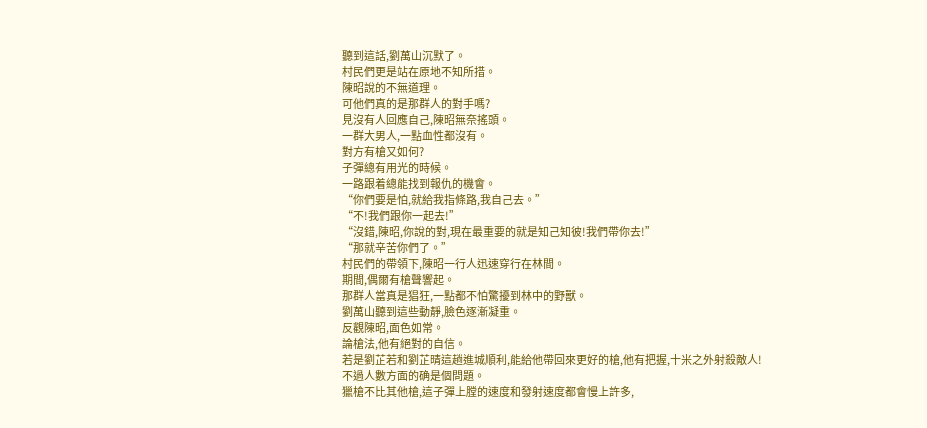聽到這話,劉萬山沉默了。
村民們更是站在原地不知所措。
陳昭說的不無道理。
可他們真的是那群人的對手嗎?
見沒有人回應自己,陳昭無奈搖頭。
一群大男人,一點血性都沒有。
對方有槍又如何?
子彈總有用光的時候。
一路跟着總能找到報仇的機會。
“你們要是怕,就給我指條路,我自己去。”
“不!我們跟你一起去!”
“沒錯,陳昭,你說的對,現在最重要的就是知己知彼!我們帶你去!”
“那就辛苦你們了。”
村民們的帶領下,陳昭一行人迅速穿行在林間。
期間,偶爾有槍聲響起。
那群人當真是猖狂,一點都不怕驚擾到林中的野獸。
劉萬山聽到這些動靜,臉色逐漸凝重。
反觀陳昭,面色如常。
論槍法,他有絕對的自信。
若是劉芷若和劉芷晴這趟進城順利,能給他帶回來更好的槍,他有把握,十米之外射殺敵人!
不過人數方面的确是個問題。
獵槍不比其他槍,這子彈上膛的速度和發射速度都會慢上許多,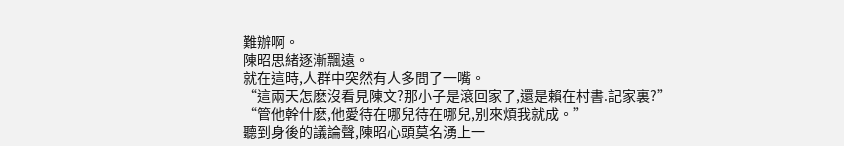難辦啊。
陳昭思緒逐漸飄遠。
就在這時,人群中突然有人多問了一嘴。
“這兩天怎麽沒看見陳文?那小子是滾回家了,還是賴在村書.記家裏?”
“管他幹什麽,他愛待在哪兒待在哪兒,别來煩我就成。”
聽到身後的議論聲,陳昭心頭莫名湧上一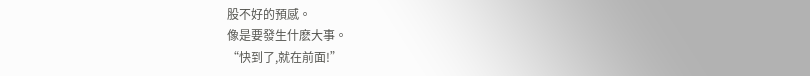股不好的預感。
像是要發生什麽大事。
“快到了,就在前面!”